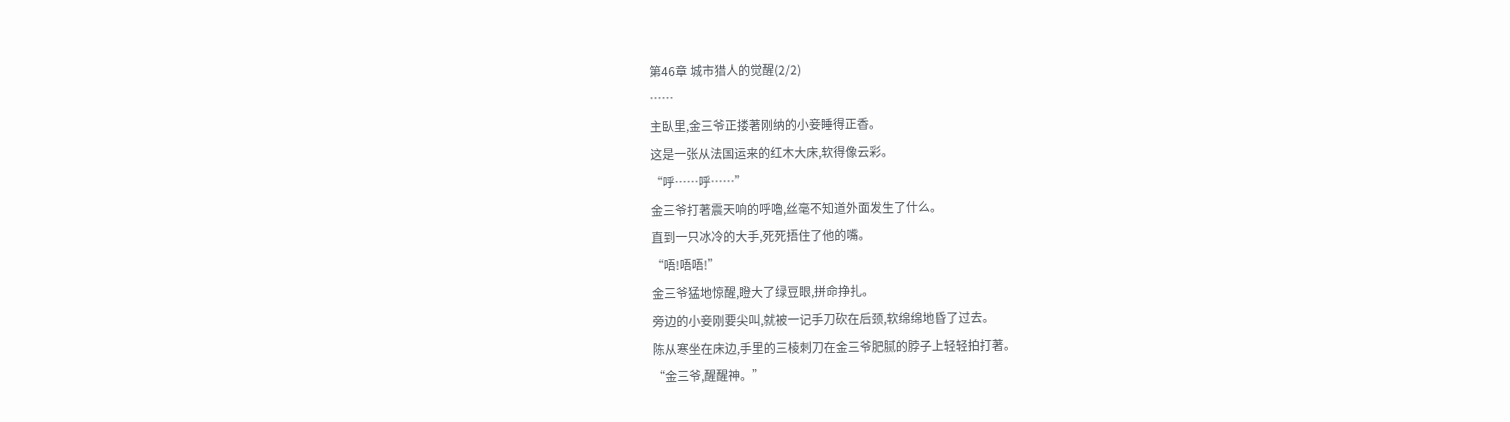第46章 城市猎人的觉醒(2/2)
……
主臥里,金三爷正搂著刚纳的小妾睡得正香。
这是一张从法国运来的红木大床,软得像云彩。
“呼……呼……”
金三爷打著震天响的呼嚕,丝毫不知道外面发生了什么。
直到一只冰冷的大手,死死捂住了他的嘴。
“唔!唔唔!”
金三爷猛地惊醒,瞪大了绿豆眼,拼命挣扎。
旁边的小妾刚要尖叫,就被一记手刀砍在后颈,软绵绵地昏了过去。
陈从寒坐在床边,手里的三棱刺刀在金三爷肥腻的脖子上轻轻拍打著。
“金三爷,醒醒神。”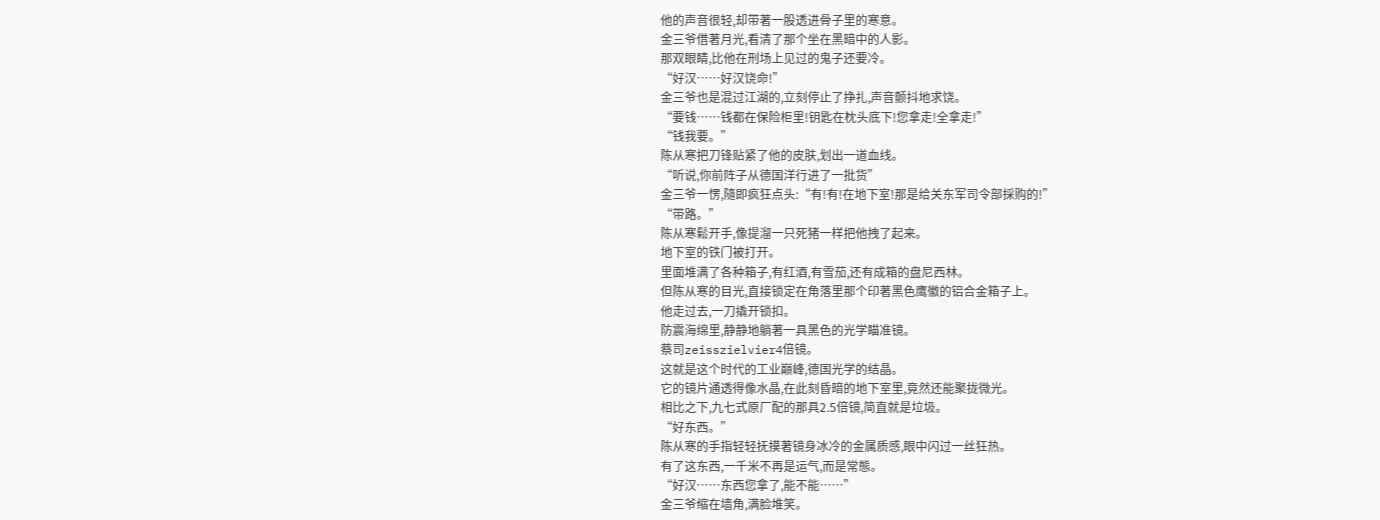他的声音很轻,却带著一股透进骨子里的寒意。
金三爷借著月光,看清了那个坐在黑暗中的人影。
那双眼睛,比他在刑场上见过的鬼子还要冷。
“好汉……好汉饶命!”
金三爷也是混过江湖的,立刻停止了挣扎,声音颤抖地求饶。
“要钱……钱都在保险柜里!钥匙在枕头底下!您拿走!全拿走!”
“钱我要。”
陈从寒把刀锋贴紧了他的皮肤,划出一道血线。
“听说,你前阵子从德国洋行进了一批货”
金三爷一愣,隨即疯狂点头:“有!有!在地下室!那是给关东军司令部採购的!”
“带路。”
陈从寒鬆开手,像提溜一只死猪一样把他拽了起来。
地下室的铁门被打开。
里面堆满了各种箱子,有红酒,有雪茄,还有成箱的盘尼西林。
但陈从寒的目光,直接锁定在角落里那个印著黑色鹰徽的铝合金箱子上。
他走过去,一刀撬开锁扣。
防震海绵里,静静地躺著一具黑色的光学瞄准镜。
蔡司zeisszielvier4倍镜。
这就是这个时代的工业巔峰,德国光学的结晶。
它的镜片通透得像水晶,在此刻昏暗的地下室里,竟然还能聚拢微光。
相比之下,九七式原厂配的那具2.5倍镜,简直就是垃圾。
“好东西。”
陈从寒的手指轻轻抚摸著镜身冰冷的金属质感,眼中闪过一丝狂热。
有了这东西,一千米不再是运气,而是常態。
“好汉……东西您拿了,能不能……”
金三爷缩在墙角,满脸堆笑。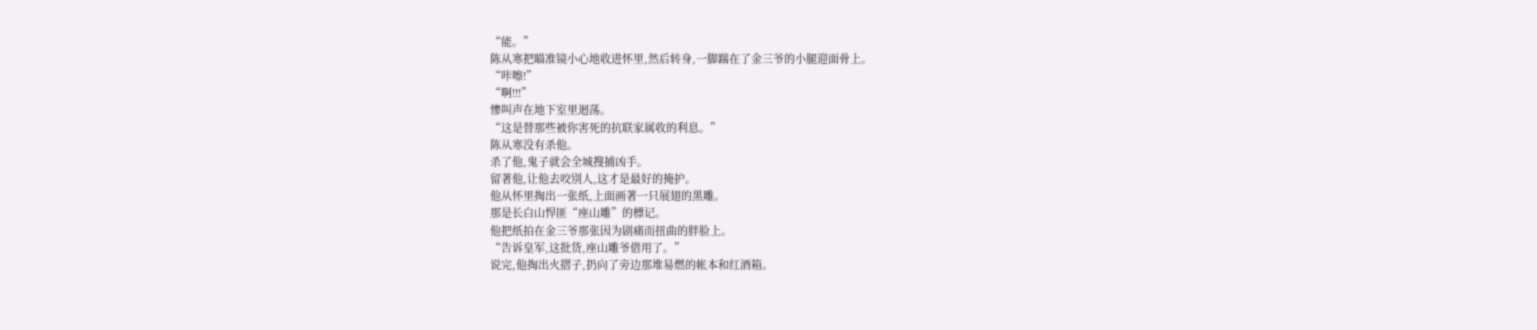“能。”
陈从寒把瞄准镜小心地收进怀里,然后转身,一脚踹在了金三爷的小腿迎面骨上。
“咔嚓!”
“啊!!!”
惨叫声在地下室里迴荡。
“这是替那些被你害死的抗联家属收的利息。”
陈从寒没有杀他。
杀了他,鬼子就会全城搜捕凶手。
留著他,让他去咬別人,这才是最好的掩护。
他从怀里掏出一张纸,上面画著一只展翅的黑雕。
那是长白山悍匪“座山雕”的標记。
他把纸拍在金三爷那张因为剧痛而扭曲的胖脸上。
“告诉皇军,这批货,座山雕爷借用了。”
说完,他掏出火摺子,扔向了旁边那堆易燃的帐本和红酒箱。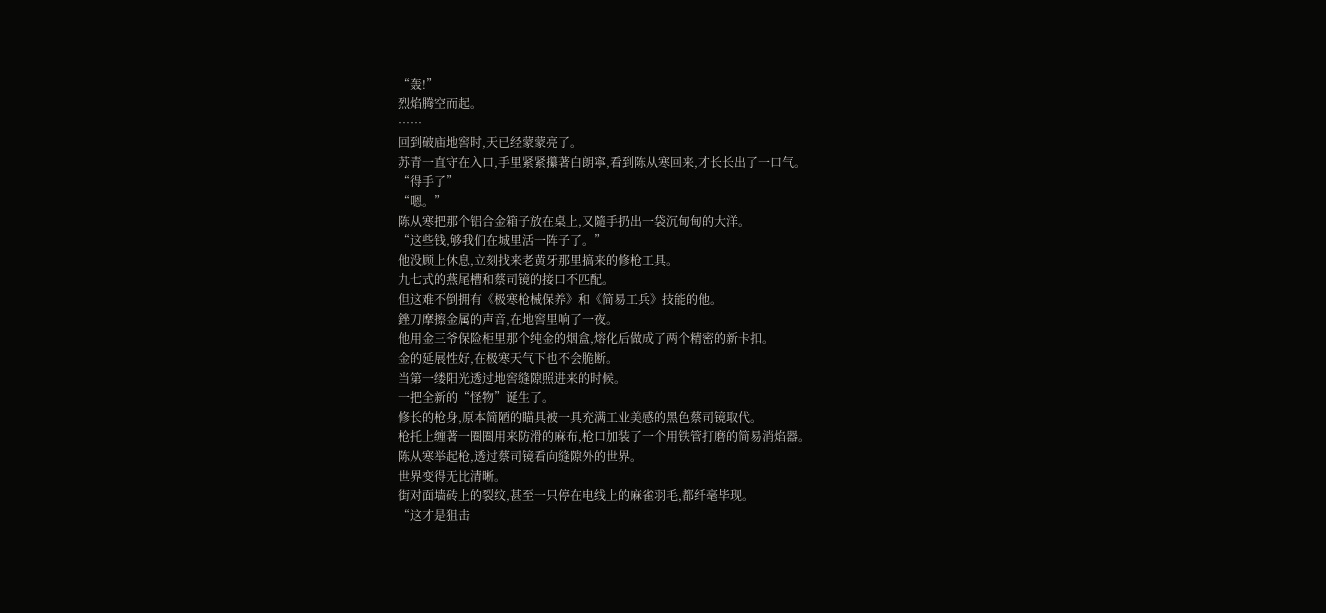“轰!”
烈焰腾空而起。
……
回到破庙地窖时,天已经蒙蒙亮了。
苏青一直守在入口,手里紧紧攥著白朗寧,看到陈从寒回来,才长长出了一口气。
“得手了”
“嗯。”
陈从寒把那个铝合金箱子放在桌上,又隨手扔出一袋沉甸甸的大洋。
“这些钱,够我们在城里活一阵子了。”
他没顾上休息,立刻找来老黄牙那里搞来的修枪工具。
九七式的燕尾槽和蔡司镜的接口不匹配。
但这难不倒拥有《极寒枪械保养》和《简易工兵》技能的他。
銼刀摩擦金属的声音,在地窖里响了一夜。
他用金三爷保险柜里那个纯金的烟盒,熔化后做成了两个精密的新卡扣。
金的延展性好,在极寒天气下也不会脆断。
当第一缕阳光透过地窖缝隙照进来的时候。
一把全新的“怪物”诞生了。
修长的枪身,原本简陋的瞄具被一具充满工业美感的黑色蔡司镜取代。
枪托上缠著一圈圈用来防滑的麻布,枪口加装了一个用铁管打磨的简易消焰器。
陈从寒举起枪,透过蔡司镜看向缝隙外的世界。
世界变得无比清晰。
街对面墙砖上的裂纹,甚至一只停在电线上的麻雀羽毛,都纤毫毕现。
“这才是狙击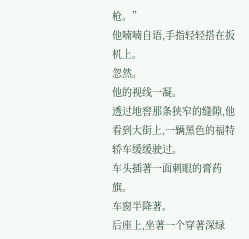枪。”
他喃喃自语,手指轻轻搭在扳机上。
忽然。
他的视线一凝。
透过地窖那条狭窄的缝隙,他看到大街上,一辆黑色的福特轿车缓缓驶过。
车头插著一面刺眼的膏药旗。
车窗半降著。
后座上,坐著一个穿著深绿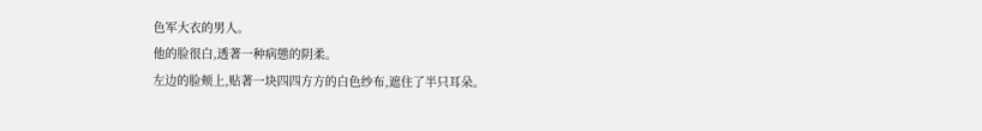色军大衣的男人。
他的脸很白,透著一种病態的阴柔。
左边的脸颊上,贴著一块四四方方的白色纱布,遮住了半只耳朵。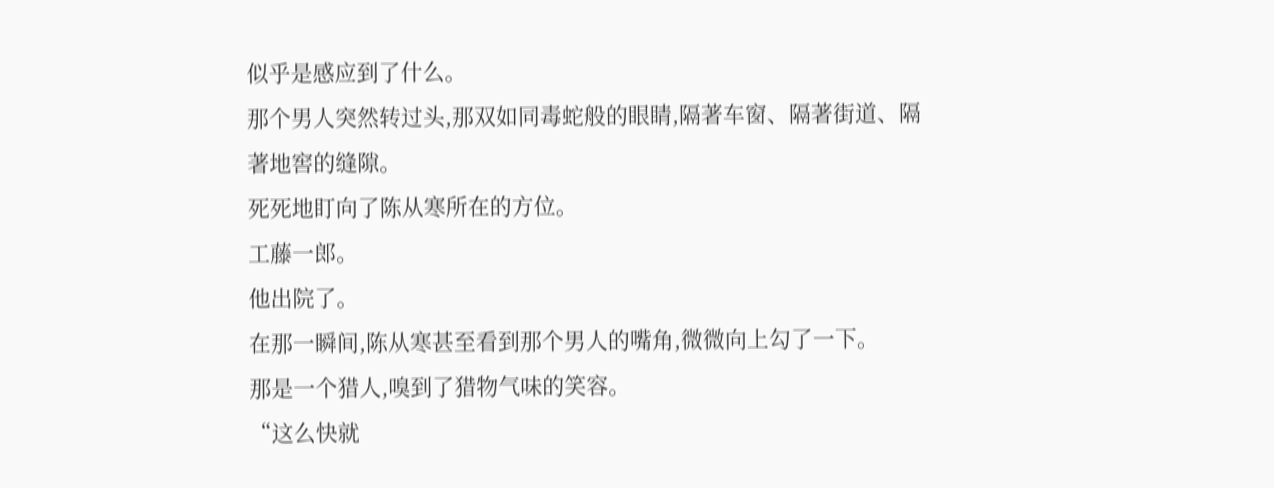似乎是感应到了什么。
那个男人突然转过头,那双如同毒蛇般的眼睛,隔著车窗、隔著街道、隔著地窖的缝隙。
死死地盯向了陈从寒所在的方位。
工藤一郎。
他出院了。
在那一瞬间,陈从寒甚至看到那个男人的嘴角,微微向上勾了一下。
那是一个猎人,嗅到了猎物气味的笑容。
“这么快就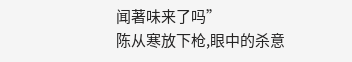闻著味来了吗”
陈从寒放下枪,眼中的杀意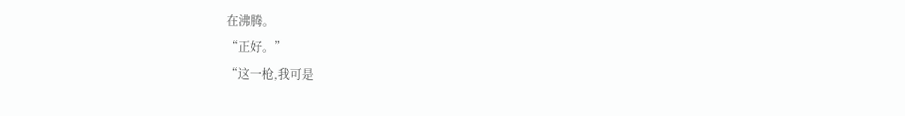在沸腾。
“正好。”
“这一枪,我可是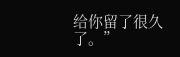给你留了很久了。”